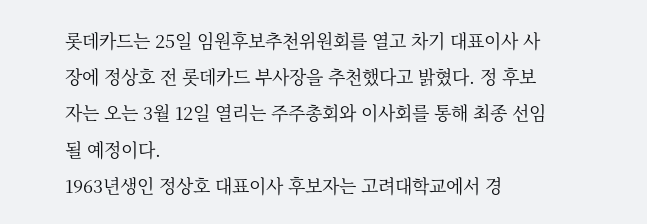롯데카드는 25일 임원후보추천위원회를 열고 차기 대표이사 사장에 정상호 전 롯데카드 부사장을 추천했다고 밝혔다. 정 후보자는 오는 3월 12일 열리는 주주총회와 이사회를 통해 최종 선임될 예정이다.
1963년생인 정상호 대표이사 후보자는 고려대학교에서 경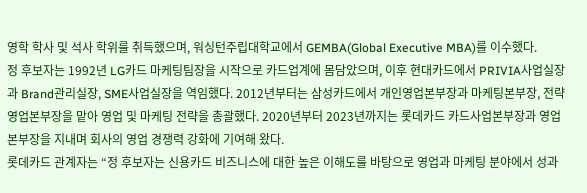영학 학사 및 석사 학위를 취득했으며, 워싱턴주립대학교에서 GEMBA(Global Executive MBA)를 이수했다.
정 후보자는 1992년 LG카드 마케팅팀장을 시작으로 카드업계에 몸담았으며, 이후 현대카드에서 PRIVIA사업실장과 Brand관리실장, SME사업실장을 역임했다. 2012년부터는 삼성카드에서 개인영업본부장과 마케팅본부장, 전략영업본부장을 맡아 영업 및 마케팅 전략을 총괄했다. 2020년부터 2023년까지는 롯데카드 카드사업본부장과 영업본부장을 지내며 회사의 영업 경쟁력 강화에 기여해 왔다.
롯데카드 관계자는 “정 후보자는 신용카드 비즈니스에 대한 높은 이해도를 바탕으로 영업과 마케팅 분야에서 성과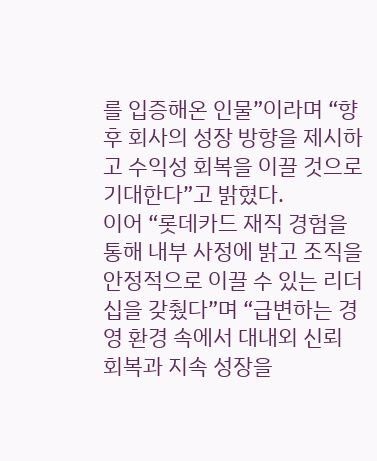를 입증해온 인물”이라며 “향후 회사의 성장 방향을 제시하고 수익성 회복을 이끌 것으로 기대한다”고 밝혔다.
이어 “롯데카드 재직 경험을 통해 내부 사정에 밝고 조직을 안정적으로 이끌 수 있는 리더십을 갖췄다”며 “급변하는 경영 환경 속에서 대내외 신뢰 회복과 지속 성장을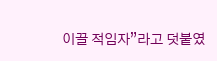이끌 적임자”라고 덧붙였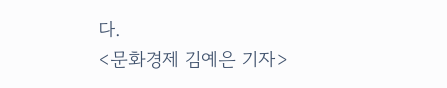다.
<문화경제 김예은 기자>